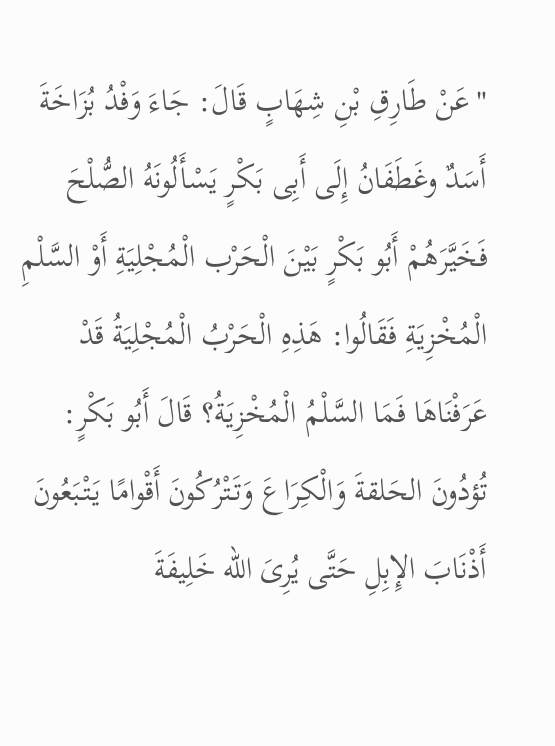"عَنْ طَارِقِ بْنِ شِهَابٍ قَالَ: جَاءَ وَفْدُ بُزَاخَةَ أَسَدٌ وغَطَفَانُ إِلَى أَبِى بَكْرٍ يَسْأَلُونَهُ الصُّلْحَ فَخَيَّرَهُمْ أَبُو بَكْرٍ بَيْنَ الْحَرْب الْمُجْلِيَةِ أَوْ السَّلْمِ الْمُخْزِيَةِ فَقَالُوا: هَذِهِ الْحَرْبُ الْمُجْلِيَةُ قَدْ عَرَفْنَاهَا فَمَا السَّلْمُ الْمُخْزِيَةُ؟ قَالَ أَبُو بَكْرٍ: تُؤدُونَ الحَلقةَ وَالْكِرَاعَ وَتَتْرُكُونَ أَقْوامًا يَتْبَعُونَ أَذْنَابَ الإِبِلِ حَتَّى يُرِىَ الله خَلِيفَةَ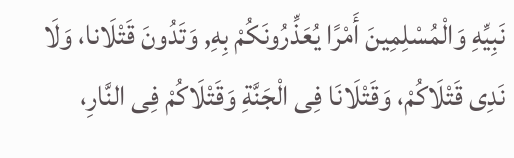نَبِيِّهِ وَالْمُسْلِمِينَ أَمْرًا يُعَذِّرُونَكُمْ بِهِ, وَتَدُونَ قَتْلَانا، وَلَا نَدِى قَتْلَاكُمْ، وَقَتْلَانَا فِى الْجَنَّةِ وَقَتْلَاكُمْ فِى النَّارِ،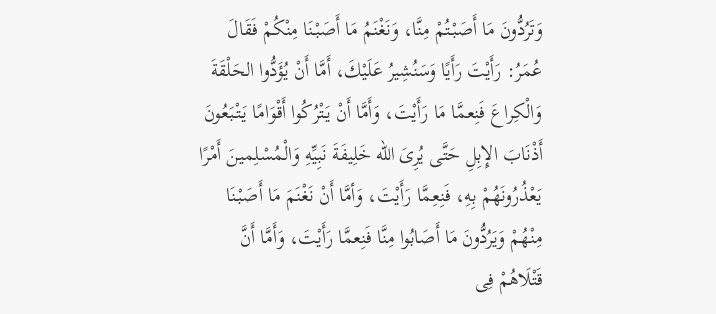وَتَرُدُّونَ مَا أَصَبْتُمْ مِنَّا، وَنَغْنَمُ مَا أَصَبْنَا مِنْكُمْ فَقَالَ عُمَرُ: رَأَيْتَ رَأَيًا وَسَنُشِيرُ عَلَيْكَ، أَمَّا أَنْ يُؤَدُّوا الحَلْقَةَ وَالْكِراعَ فَنِعمَّا مَا رَأَيْتَ، وَأَمَّا أَنْ يَتْرُكُوا أَقْوَامًا يَتْبَعُونَ أَذْنَابَ الإِبِلِ حَتَّى يُرِىَ الله خَلِيفَةَ نَبِيِّهِ وَالْمُسْلِمينَ أَمْرًا يَعْذُرُونَهُمْ بِهِ، فَنِعِمَّا رَأَيْتَ، وَأمَّا أَنْ نَغْنَمَ مَا أَصَبْنَا مِنْهُمْ وَيَرُدُّونَ مَا أَصَابُوا مِنَّا فَنِعمَّا رَأَيْتَ، وَأَمَّا أَنَّ قَتْلَاهُمْ فِى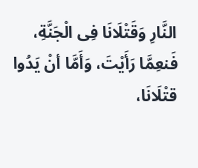النَّارِ وَقَتْلَانَا فِى الْجَنَّةِ، فَنعِمَّا رَأَيْتَ، وَأَمَّا أنْ يَدُوا قتْلَانَا،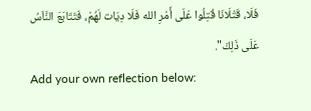فَلَا، قَتْلَانَا قُتِلُوا عَلَى أَمْرِ الله فَلَا دِيَات لَهُمْ، فَتَتَابَعَ النَّاَسُ عَلَى ذَلِكَ".
Add your own reflection below: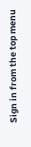Sign in from the top menu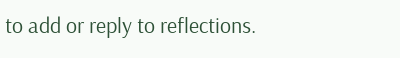to add or reply to reflections.